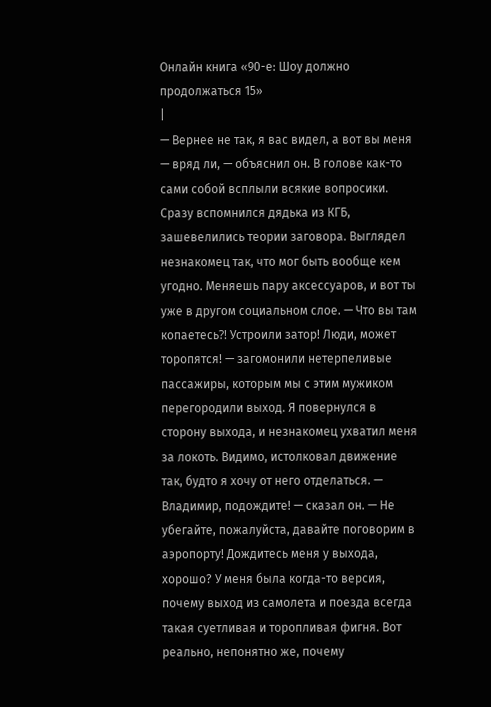Онлайн книга «90-е: Шоу должно продолжаться 15»
|
— Вернее не так, я вас видел, а вот вы меня — вряд ли, — объяснил он. В голове как-то сами собой всплыли всякие вопросики. Сразу вспомнился дядька из КГБ, зашевелились теории заговора. Выглядел незнакомец так, что мог быть вообще кем угодно. Меняешь пару аксессуаров, и вот ты уже в другом социальном слое. — Что вы там копаетесь⁈ Устроили затор! Люди, может торопятся! — загомонили нетерпеливые пассажиры, которым мы с этим мужиком перегородили выход. Я повернулся в сторону выхода, и незнакомец ухватил меня за локоть. Видимо, истолковал движение так, будто я хочу от него отделаться. — Владимир, подождите! — сказал он. — Не убегайте, пожалуйста, давайте поговорим в аэропорту! Дождитесь меня у выхода, хорошо? У меня была когда-то версия, почему выход из самолета и поезда всегда такая суетливая и торопливая фигня. Вот реально, непонятно же, почему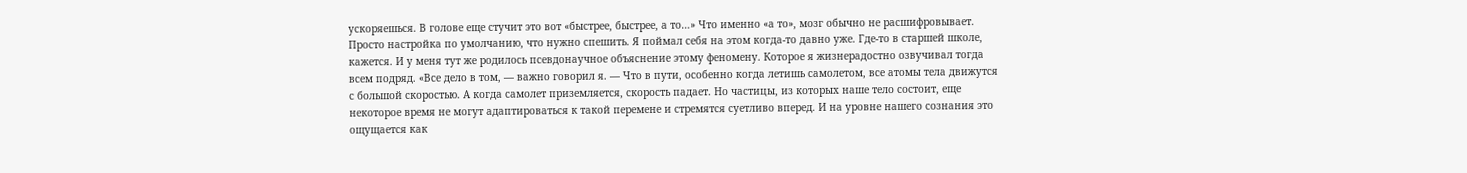ускоряешься. В голове еще стучит это вот «быстрее, быстрее, а то…» Что именно «а то», мозг обычно не расшифровывает. Просто настройка по умолчанию, что нужно спешить. Я поймал себя на этом когда-то давно уже. Где-то в старшей школе, кажется. И у меня тут же родилось псевдонаучное объяснение этому феномену. Которое я жизнерадостно озвучивал тогда всем подряд. «Все дело в том, — важно говорил я. — Что в пути, особенно когда летишь самолетом, все атомы тела движутся с большой скоростью. А когда самолет приземляется, скорость падает. Но частицы, из которых наше тело состоит, еще некоторое время не могут адаптироваться к такой перемене и стремятся суетливо вперед. И на уровне нашего сознания это ощущается как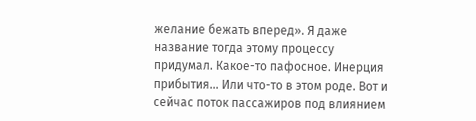желание бежать вперед». Я даже название тогда этому процессу придумал. Какое-то пафосное. Инерция прибытия… Или что-то в этом роде. Вот и сейчас поток пассажиров под влиянием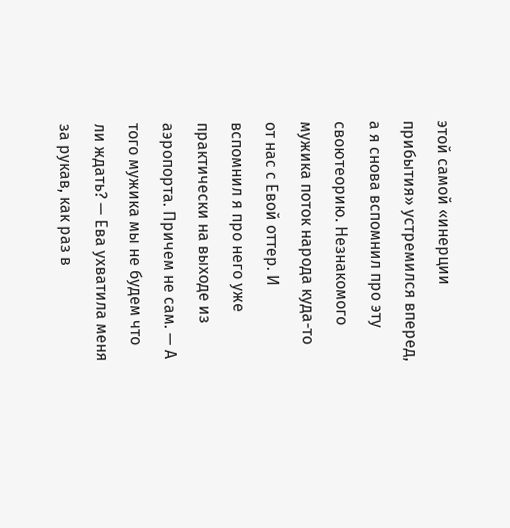этой самой «инерции прибытия» устремился вперед, а я снова вспомнил про эту своютеорию. Незнакомого мужика поток народа куда-то от нас с Евой оттер. И вспомнил я про него уже практически на выходе из аэропорта. Причем не сам. — А того мужика мы не будем что ли ждать? — Ева ухватила меня за рукав, как раз в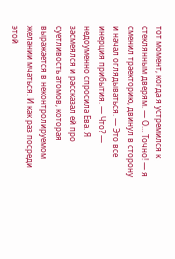тот момент, когда я устремился к стеклянным дверям. — О… Точно! — я сменил траекторию, двинул в сторону и начал оглядываться. — Это все инерция прибытия. — Что? — недоуменно спросила Ева. Я засмеялся и рассказал ей про суетливость атомов, которая выражается в неконтролируемом желании мчаться. И как раз посреди этой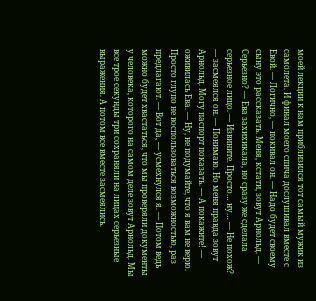моей лекции к нам приблизился тот самый мужик из самолета. И финал моего спича дослушивал вместе с Евой. — Логично, — покивал он. — Надо будет своему сыну это рассказать. Меня, кстати, зовут Арнольд. — Серьезно? — Ева захихикала, но сразу же сделала серьезное лицо. — Извините. Просто… ну… — Не похож? — засмеялся он. — Понимаю. Но меня правда зовут Арнольд. Могу паспорт показать. — А покажите! — оживилась Ева. — Ну, не подумайте, что я вам не верю. Просто глупо не воспользоваться возможностью, раз предлагают. — Вот да, — усмехнулся я. — Потом ведь можно будет хвастаться, что мы проверяли документы у человека, которого на самом деле зовут Арнольд. Мы все трое секунды три сохраняли на лицах серьезные выражения. А потом все вместе засмеялись.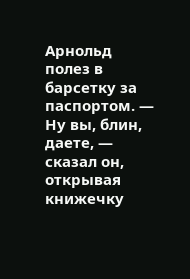Арнольд полез в барсетку за паспортом. — Ну вы, блин, даете, — сказал он, открывая книжечку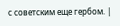с советским еще гербом. |